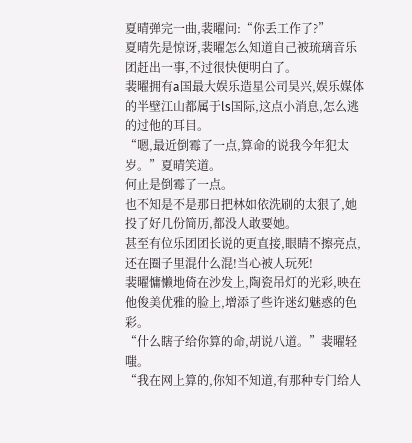夏晴弹完一曲,裴曜问:“你丢工作了?”
夏晴先是惊讶,裴曜怎么知道自己被琉璃音乐团赶出一事,不过很快便明白了。
裴曜拥有a国最大娱乐造星公司昊兴,娱乐媒体的半壁江山都属于ls国际,这点小消息,怎么逃的过他的耳目。
“嗯,最近倒霉了一点,算命的说我今年犯太岁。”夏晴笑道。
何止是倒霉了一点。
也不知是不是那日把林如依洗刷的太狠了,她投了好几份简历,都没人敢要她。
甚至有位乐团团长说的更直接,眼睛不擦亮点,还在圈子里混什么混!当心被人玩死!
裴曜慵懒地倚在沙发上,陶瓷吊灯的光彩,映在他俊美优雅的脸上,增添了些许迷幻魅惑的色彩。
“什么瞎子给你算的命,胡说八道。”裴曜轻嗤。
“我在网上算的,你知不知道,有那种专门给人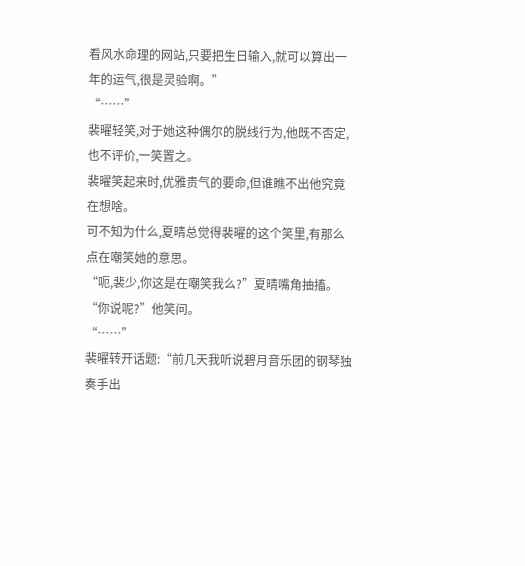看风水命理的网站,只要把生日输入,就可以算出一年的运气,很是灵验啊。”
“……”
裴曜轻笑,对于她这种偶尔的脱线行为,他既不否定,也不评价,一笑置之。
裴曜笑起来时,优雅贵气的要命,但谁瞧不出他究竟在想啥。
可不知为什么,夏晴总觉得裴曜的这个笑里,有那么点在嘲笑她的意思。
“呃,裴少,你这是在嘲笑我么?”夏晴嘴角抽搐。
“你说呢?”他笑问。
“……”
裴曜转开话题:“前几天我听说碧月音乐团的钢琴独奏手出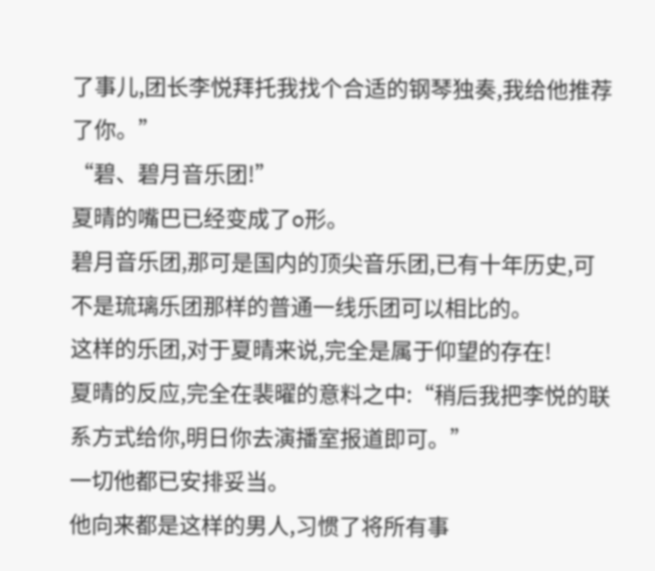了事儿,团长李悦拜托我找个合适的钢琴独奏,我给他推荐了你。”
“碧、碧月音乐团!”
夏晴的嘴巴已经变成了o形。
碧月音乐团,那可是国内的顶尖音乐团,已有十年历史,可不是琉璃乐团那样的普通一线乐团可以相比的。
这样的乐团,对于夏晴来说,完全是属于仰望的存在!
夏晴的反应,完全在裴曜的意料之中:“稍后我把李悦的联系方式给你,明日你去演播室报道即可。”
一切他都已安排妥当。
他向来都是这样的男人,习惯了将所有事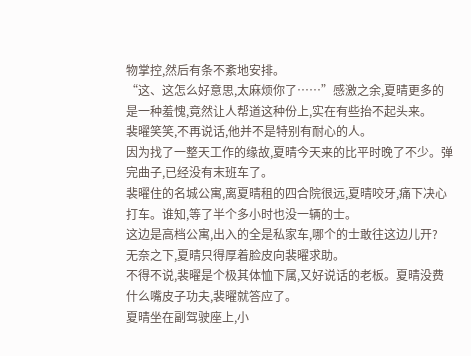物掌控,然后有条不紊地安排。
“这、这怎么好意思,太麻烦你了……”感激之余,夏晴更多的是一种羞愧,竟然让人帮道这种份上,实在有些抬不起头来。
裴曜笑笑,不再说话,他并不是特别有耐心的人。
因为找了一整天工作的缘故,夏晴今天来的比平时晚了不少。弹完曲子,已经没有末班车了。
裴曜住的名城公寓,离夏晴租的四合院很远,夏晴咬牙,痛下决心打车。谁知,等了半个多小时也没一辆的士。
这边是高档公寓,出入的全是私家车,哪个的士敢往这边儿开?
无奈之下,夏晴只得厚着脸皮向裴曜求助。
不得不说,裴曜是个极其体恤下属,又好说话的老板。夏晴没费什么嘴皮子功夫,裴曜就答应了。
夏晴坐在副驾驶座上,小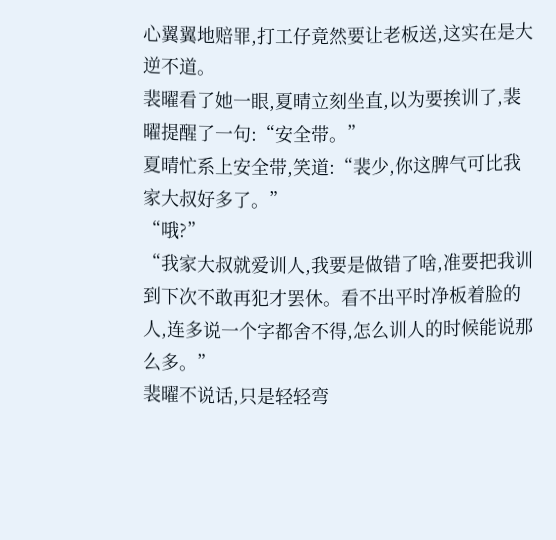心翼翼地赔罪,打工仔竟然要让老板送,这实在是大逆不道。
裴曜看了她一眼,夏晴立刻坐直,以为要挨训了,裴曜提醒了一句:“安全带。”
夏晴忙系上安全带,笑道:“裴少,你这脾气可比我家大叔好多了。”
“哦?”
“我家大叔就爱训人,我要是做错了啥,准要把我训到下次不敢再犯才罢休。看不出平时净板着脸的人,连多说一个字都舍不得,怎么训人的时候能说那么多。”
裴曜不说话,只是轻轻弯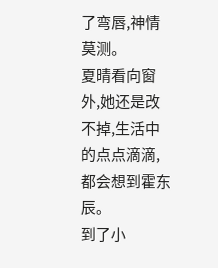了弯唇,神情莫测。
夏晴看向窗外,她还是改不掉,生活中的点点滴滴,都会想到霍东辰。
到了小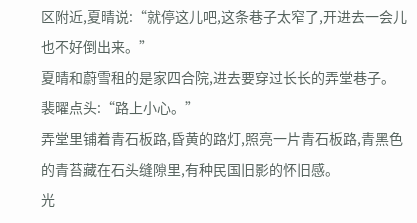区附近,夏晴说:“就停这儿吧,这条巷子太窄了,开进去一会儿也不好倒出来。”
夏晴和蔚雪租的是家四合院,进去要穿过长长的弄堂巷子。
裴曜点头:“路上小心。”
弄堂里铺着青石板路,昏黄的路灯,照亮一片青石板路,青黑色的青苔藏在石头缝隙里,有种民国旧影的怀旧感。
光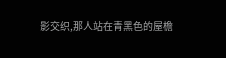影交织,那人站在青黑色的屋檐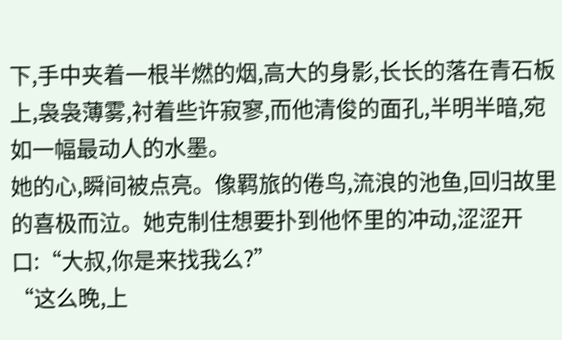下,手中夹着一根半燃的烟,高大的身影,长长的落在青石板上,袅袅薄雾,衬着些许寂寥,而他清俊的面孔,半明半暗,宛如一幅最动人的水墨。
她的心,瞬间被点亮。像羁旅的倦鸟,流浪的池鱼,回归故里的喜极而泣。她克制住想要扑到他怀里的冲动,涩涩开口:“大叔,你是来找我么?”
“这么晚,上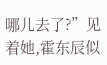哪儿去了?”见着她,霍东辰似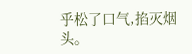乎松了口气,掐灭烟头。